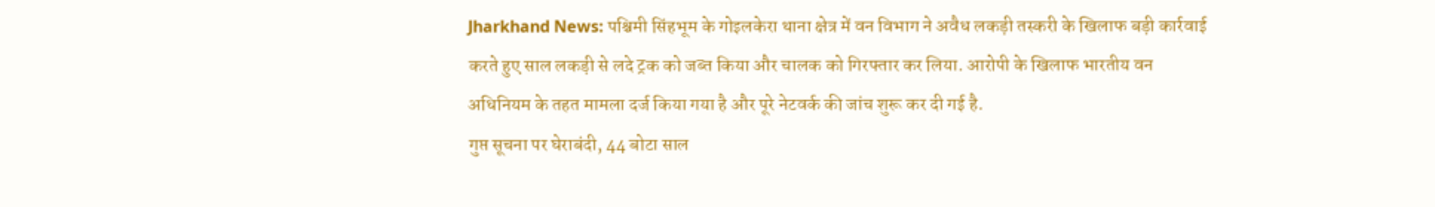Jharkhand News: पश्चिमी सिंहभूम के गोइलकेरा थाना क्षेत्र में वन विभाग ने अवैध लकड़ी तस्करी के खिलाफ बड़ी कार्रवाई करते हुए साल लकड़ी से लदे ट्रक को जब्त किया और चालक को गिरफ्तार कर लिया. आरोपी के खिलाफ भारतीय वन अधिनियम के तहत मामला दर्ज किया गया है और पूरे नेटवर्क की जांच शुरू कर दी गई है.
गुप्त सूचना पर घेराबंदी, 44 बोटा साल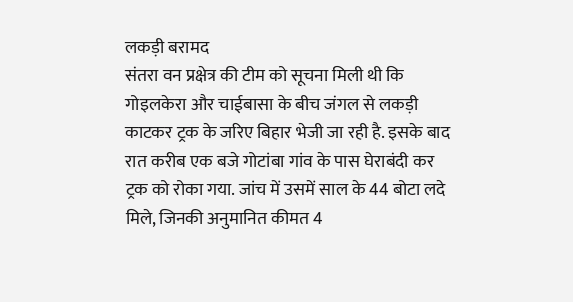लकड़ी बरामद
संतरा वन प्रक्षेत्र की टीम को सूचना मिली थी कि गोइलकेरा और चाईबासा के बीच जंगल से लकड़ी काटकर ट्रक के जरिए बिहार भेजी जा रही है. इसके बाद रात करीब एक बजे गोटांबा गांव के पास घेराबंदी कर ट्रक को रोका गया. जांच में उसमें साल के 44 बोटा लदे मिले, जिनकी अनुमानित कीमत 4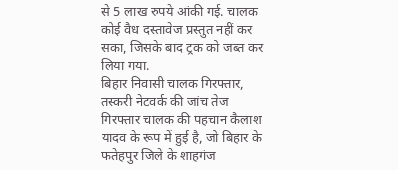से 5 लाख रुपये आंकी गई. चालक कोई वैध दस्तावेज प्रस्तुत नहीं कर सका, जिसके बाद ट्रक को जब्त कर लिया गया.
बिहार निवासी चालक गिरफ्तार, तस्करी नेटवर्क की जांच तेज
गिरफ्तार चालक की पहचान कैलाश यादव के रूप में हुई है, जो बिहार के फतेहपुर जिले के शाहगंज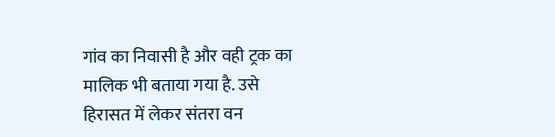गांव का निवासी है और वही ट्रक का मालिक भी बताया गया है. उसे हिरासत में लेकर संतरा वन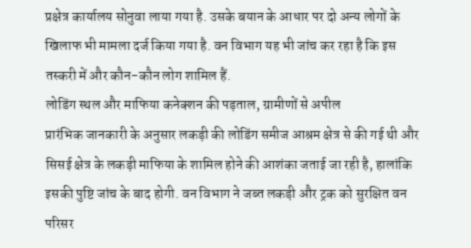प्रक्षेत्र कार्यालय सोनुवा लाया गया है. उसके बयान के आधार पर दो अन्य लोगों के खिलाफ भी मामला दर्ज किया गया है. वन विभाग यह भी जांच कर रहा है कि इस तस्करी में और कौन-कौन लोग शामिल हैं.
लोडिंग स्थल और माफिया कनेक्शन की पड़ताल, ग्रामीणों से अपील
प्रारंभिक जानकारी के अनुसार लकड़ी की लोडिंग समीज आश्रम क्षेत्र से की गई थी और सिसई क्षेत्र के लकड़ी माफिया के शामिल होने की आशंका जताई जा रही है, हालांकि इसकी पुष्टि जांच के बाद होगी. वन विभाग ने जब्त लकड़ी और ट्रक को सुरक्षित वन परिसर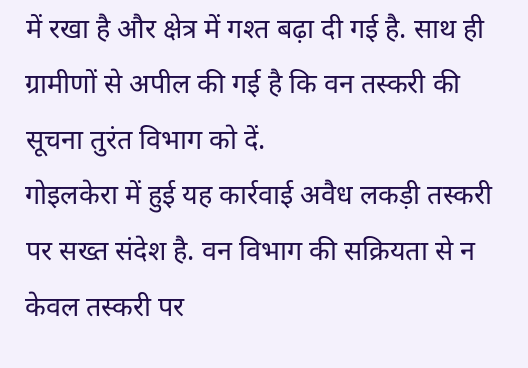में रखा है और क्षेत्र में गश्त बढ़ा दी गई है. साथ ही ग्रामीणों से अपील की गई है कि वन तस्करी की सूचना तुरंत विभाग को दें.
गोइलकेरा में हुई यह कार्रवाई अवैध लकड़ी तस्करी पर सख्त संदेश है. वन विभाग की सक्रियता से न केवल तस्करी पर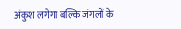अंकुश लगेगा बल्कि जंगलों के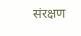संरक्षण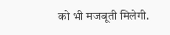को भी मजबूती मिलेगी.